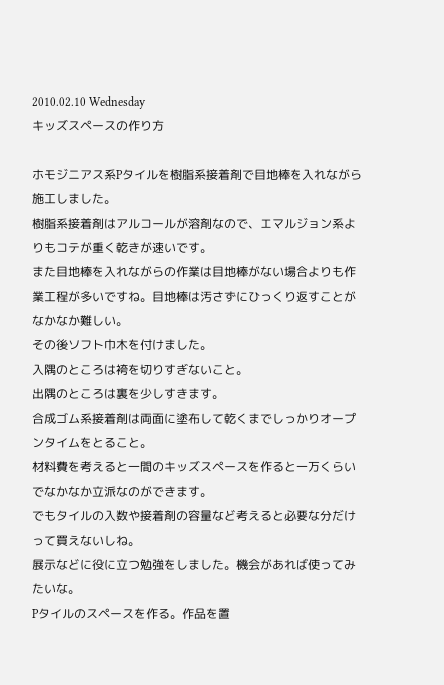2010.02.10 Wednesday
キッズスペースの作り方

ホモジニアス系Pタイルを樹脂系接着剤で目地棒を入れながら施工しました。
樹脂系接着剤はアルコールが溶剤なので、エマルジョン系よりもコテが重く乾きが速いです。
また目地棒を入れながらの作業は目地棒がない場合よりも作業工程が多いですね。目地棒は汚さずにひっくり返すことがなかなか難しい。
その後ソフト巾木を付けました。
入隅のところは袴を切りすぎないこと。
出隅のところは裏を少しすきます。
合成ゴム系接着剤は両面に塗布して乾くまでしっかりオープンタイムをとること。
材料費を考えると一間のキッズスペースを作ると一万くらいでなかなか立派なのができます。
でもタイルの入数や接着剤の容量など考えると必要な分だけって買えないしね。
展示などに役に立つ勉強をしました。機会があれば使ってみたいな。
Pタイルのスペースを作る。作品を置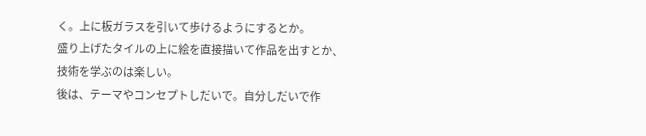く。上に板ガラスを引いて歩けるようにするとか。
盛り上げたタイルの上に絵を直接描いて作品を出すとか、
技術を学ぶのは楽しい。
後は、テーマやコンセプトしだいで。自分しだいで作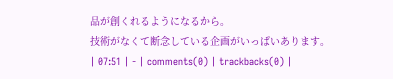品が創くれるようになるから。
技術がなくて断念している企画がいっぱいあります。
| 07:51 | - | comments(0) | trackbacks(0) |